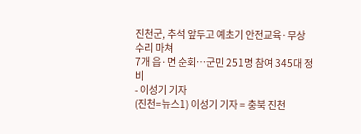진천군, 추석 앞두고 예초기 안전교육·무상 수리 마쳐
7개 읍·면 순회…군민 251명 참여 345대 정비
- 이성기 기자
(진천=뉴스1) 이성기 기자 = 충북 진천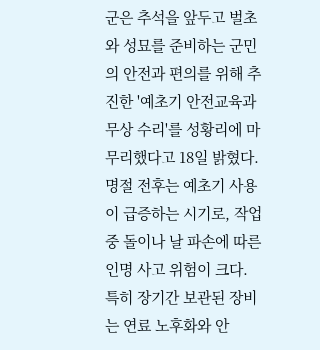군은 추석을 앞두고 벌초와 성묘를 준비하는 군민의 안전과 편의를 위해 추진한 '예초기 안전교육과 무상 수리'를 성황리에 마무리했다고 18일 밝혔다.
명절 전후는 예초기 사용이 급증하는 시기로, 작업 중 돌이나 날 파손에 따른 인명 사고 위험이 크다.
특히 장기간 보관된 장비는 연료 노후화와 안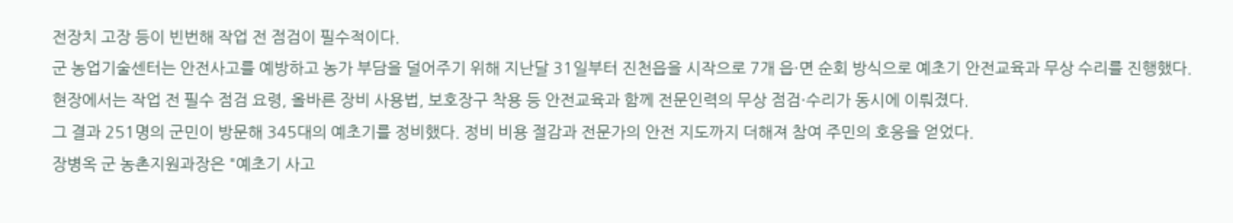전장치 고장 등이 빈번해 작업 전 점검이 필수적이다.
군 농업기술센터는 안전사고를 예방하고 농가 부담을 덜어주기 위해 지난달 31일부터 진천읍을 시작으로 7개 읍·면 순회 방식으로 예초기 안전교육과 무상 수리를 진행했다.
현장에서는 작업 전 필수 점검 요령, 올바른 장비 사용법, 보호장구 착용 등 안전교육과 함께 전문인력의 무상 점검·수리가 동시에 이뤄졌다.
그 결과 251명의 군민이 방문해 345대의 예초기를 정비했다. 정비 비용 절감과 전문가의 안전 지도까지 더해져 참여 주민의 호응을 얻었다.
장병옥 군 농촌지원과장은 "예초기 사고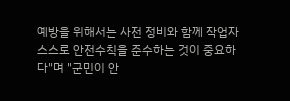예방을 위해서는 사전 정비와 함께 작업자 스스로 안전수칙을 준수하는 것이 중요하다"며 "군민이 안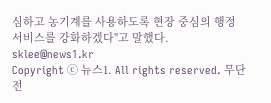심하고 농기계를 사용하도록 현장 중심의 행정 서비스를 강화하겠다"고 말했다.
sklee@news1.kr
Copyright ⓒ 뉴스1. All rights reserved. 무단 전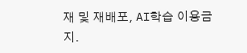재 및 재배포, AI학습 이용금지.